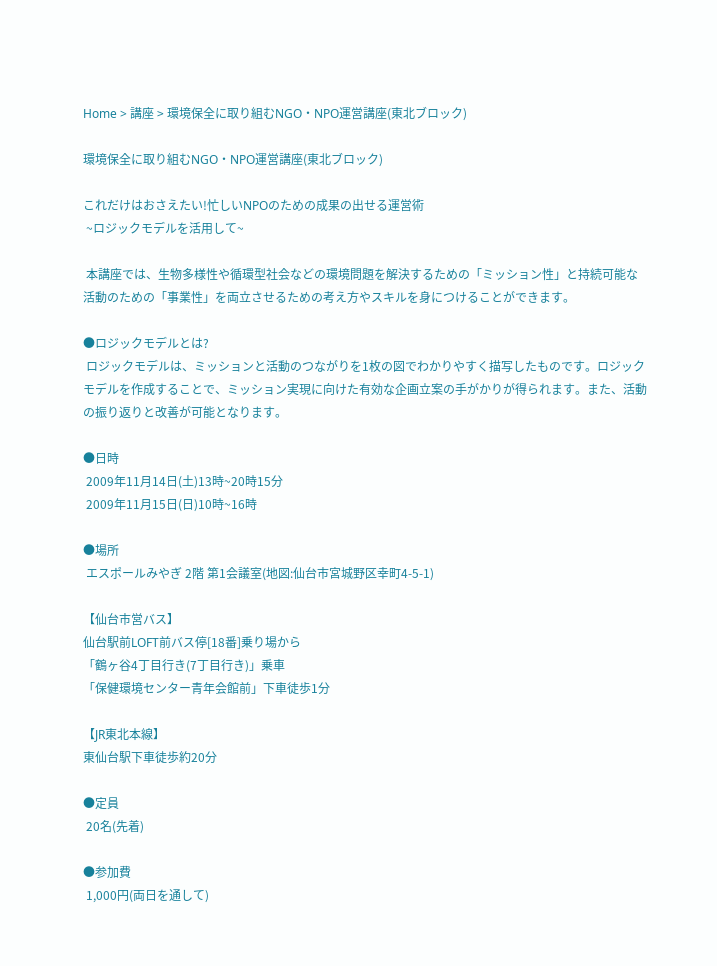Home > 講座 > 環境保全に取り組むNGO・NPO運営講座(東北ブロック)

環境保全に取り組むNGO・NPO運営講座(東北ブロック)

これだけはおさえたい!忙しいNPOのための成果の出せる運営術
 ~ロジックモデルを活用して~

 本講座では、生物多様性や循環型社会などの環境問題を解決するための「ミッション性」と持続可能な活動のための「事業性」を両立させるための考え方やスキルを身につけることができます。

●ロジックモデルとは?
 ロジックモデルは、ミッションと活動のつながりを1枚の図でわかりやすく描写したものです。ロジックモデルを作成することで、ミッション実現に向けた有効な企画立案の手がかりが得られます。また、活動の振り返りと改善が可能となります。

●日時
 2009年11月14日(土)13時~20時15分
 2009年11月15日(日)10時~16時

●場所
 エスポールみやぎ 2階 第1会議室(地図:仙台市宮城野区幸町4-5-1)

【仙台市営バス】
仙台駅前LOFT前バス停[18番]乗り場から
「鶴ヶ谷4丁目行き(7丁目行き)」乗車
「保健環境センター青年会館前」下車徒歩1分

【JR東北本線】
東仙台駅下車徒歩約20分

●定員
 20名(先着)

●参加費
 1,000円(両日を通して)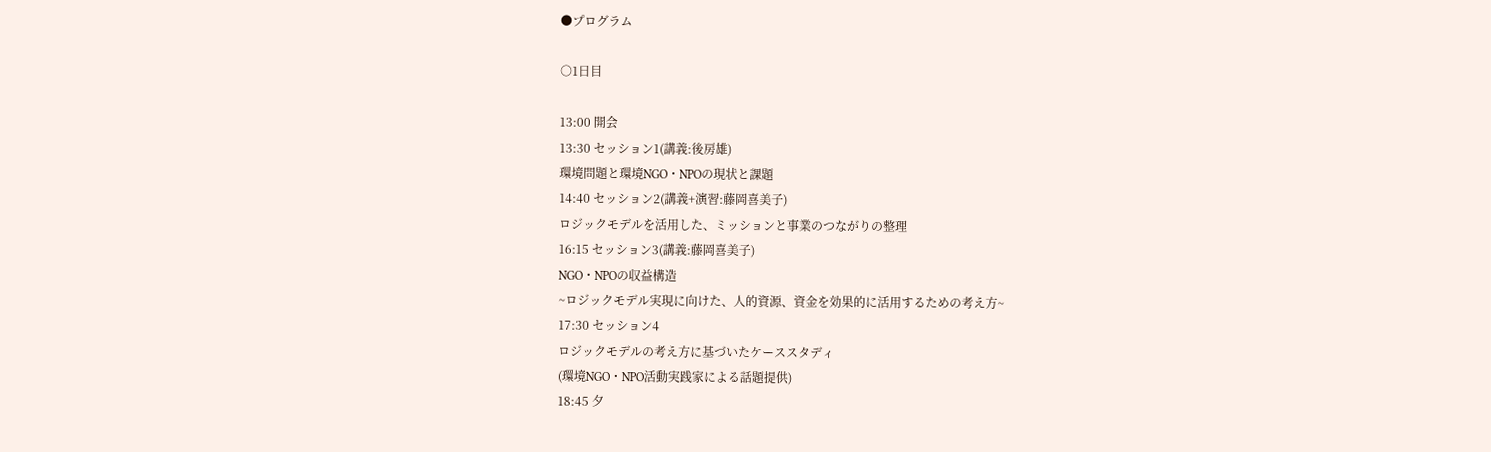●プログラム

○1日目

13:00 開会
13:30 セッション1(講義:後房雄)
環境問題と環境NGO・NPOの現状と課題
14:40 セッション2(講義+演習:藤岡喜美子)
ロジックモデルを活用した、ミッションと事業のつながりの整理
16:15 セッション3(講義:藤岡喜美子)
NGO・NPOの収益構造
~ロジックモデル実現に向けた、人的資源、資金を効果的に活用するための考え方~
17:30 セッション4
ロジックモデルの考え方に基づいたケーススタディ
(環境NGO・NPO活動実践家による話題提供)
18:45 夕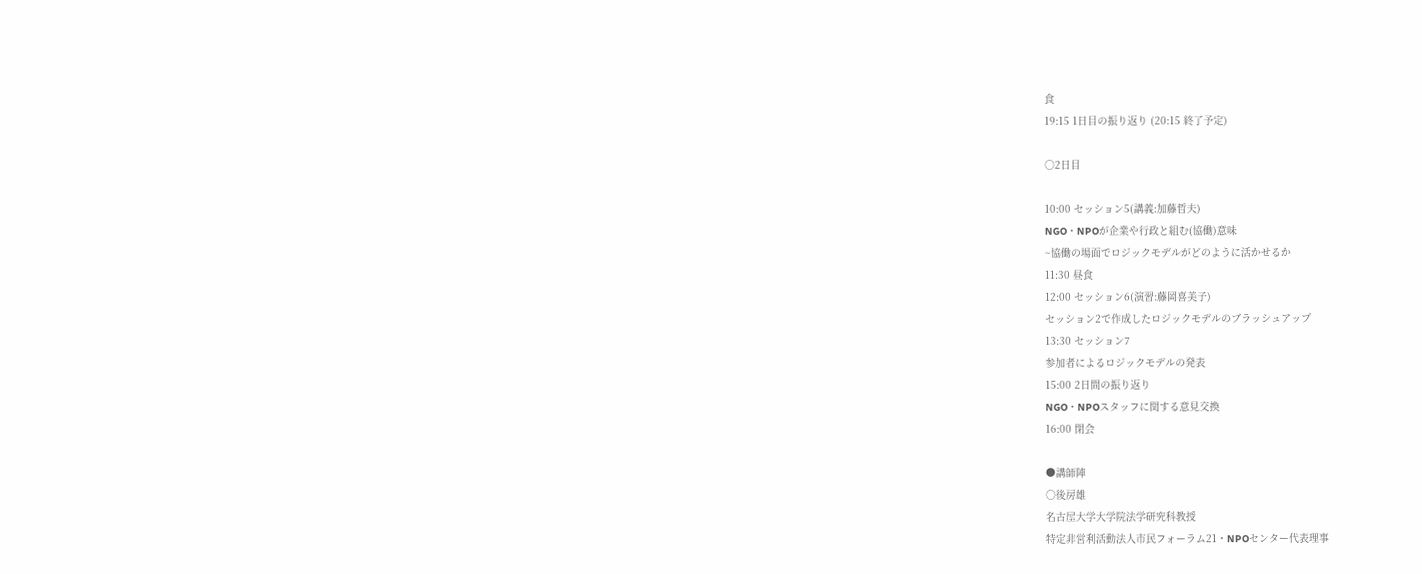食
19:15 1日目の振り返り (20:15 終了予定)

○2日目

10:00 セッション5(講義:加藤哲夫)
NGO・NPOが企業や行政と組む(協働)意味
~協働の場面でロジックモデルがどのように活かせるか
11:30 昼食
12:00 セッション6(演習:藤岡喜美子)
セッション2で作成したロジックモデルのブラッシュアップ
13:30 セッション7
参加者によるロジックモデルの発表
15:00 2日間の振り返り
NGO・NPOスタッフに関する意見交換
16:00 閉会

●講師陣
○後房雄
名古屋大学大学院法学研究科教授
特定非営利活動法人市民フォーラム21・NPOセンター代表理事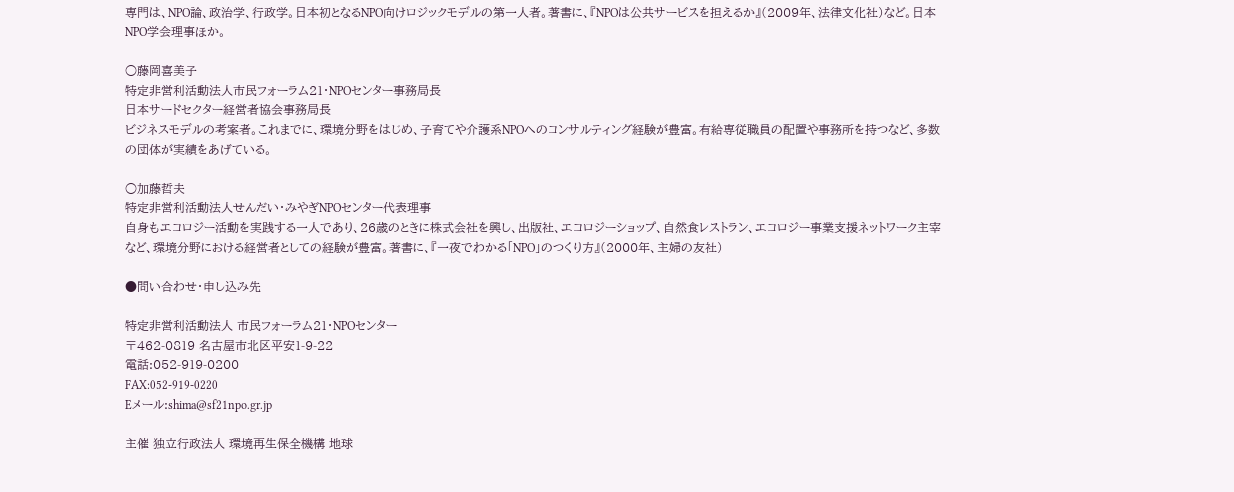専門は、NPO論、政治学、行政学。日本初となるNPO向けロジックモデルの第一人者。著書に、『NPOは公共サービスを担えるか』(2009年、法律文化社)など。日本NPO学会理事ほか。

○藤岡喜美子
特定非営利活動法人市民フォーラム21・NPOセンター事務局長
日本サードセクター経営者協会事務局長
ビジネスモデルの考案者。これまでに、環境分野をはじめ、子育てや介護系NPOへのコンサルティング経験が豊富。有給専従職員の配置や事務所を持つなど、多数の団体が実績をあげている。

○加藤哲夫
特定非営利活動法人せんだい・みやぎNPOセンター代表理事
自身もエコロジー活動を実践する一人であり、26歳のときに株式会社を興し、出版社、エコロジーショップ、自然食レストラン、エコロジー事業支援ネットワーク主宰など、環境分野における経営者としての経験が豊富。著書に、『一夜でわかる「NPO」のつくり方』(2000年、主婦の友社)

●問い合わせ・申し込み先

特定非営利活動法人 市民フォーラム21・NPOセンター
〒462-0819 名古屋市北区平安1-9-22
電話:052-919-0200
FAX:052-919-0220
Eメール:shima@sf21npo.gr.jp

主催 独立行政法人 環境再生保全機構 地球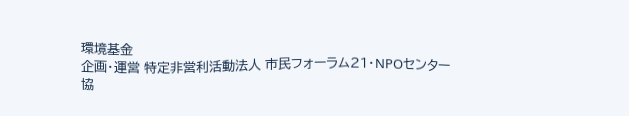環境基金
企画・運営 特定非営利活動法人 市民フォーラム21・NPOセンター
協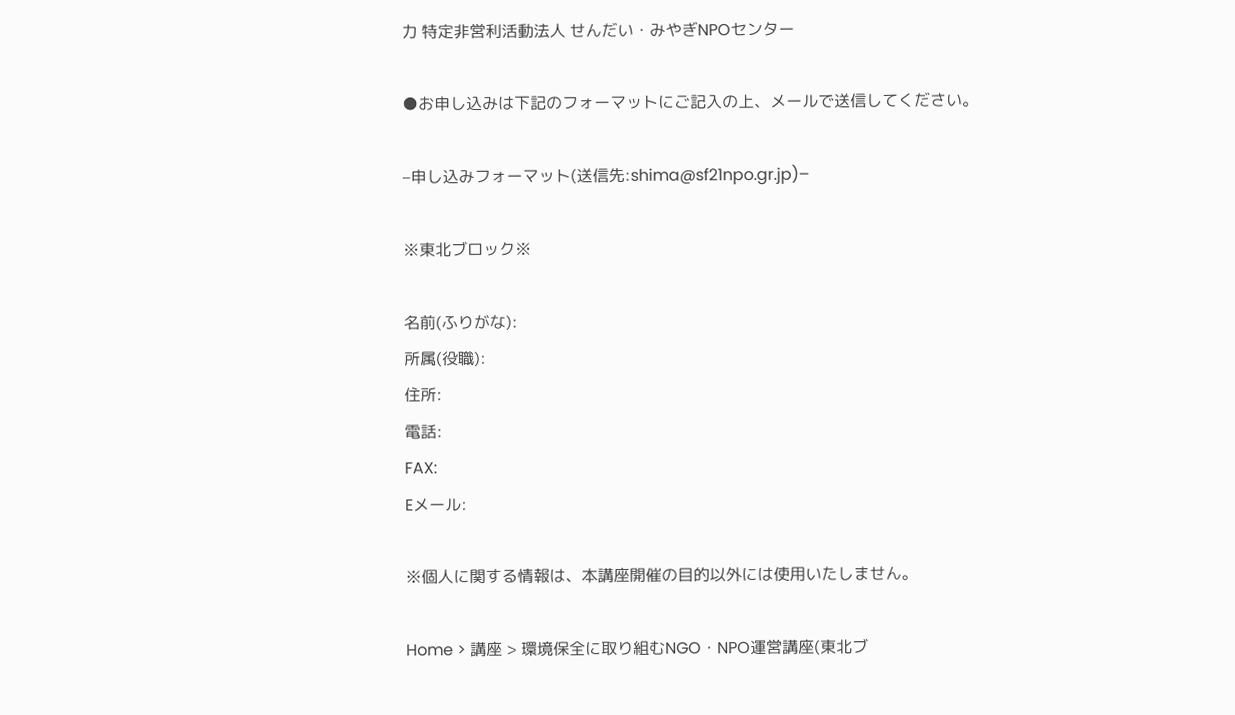力 特定非営利活動法人 せんだい・みやぎNPOセンター

●お申し込みは下記のフォーマットにご記入の上、メールで送信してください。

–申し込みフォーマット(送信先:shima@sf21npo.gr.jp)–

※東北ブロック※

名前(ふりがな):
所属(役職):
住所:
電話:
FAX:
Eメール:

※個人に関する情報は、本講座開催の目的以外には使用いたしません。

Home > 講座 > 環境保全に取り組むNGO・NPO運営講座(東北ブ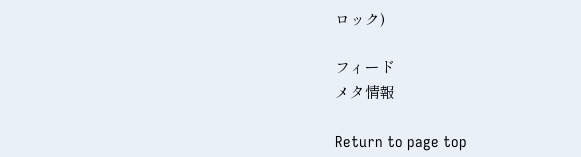ロック)

フィード
メタ情報

Return to page top